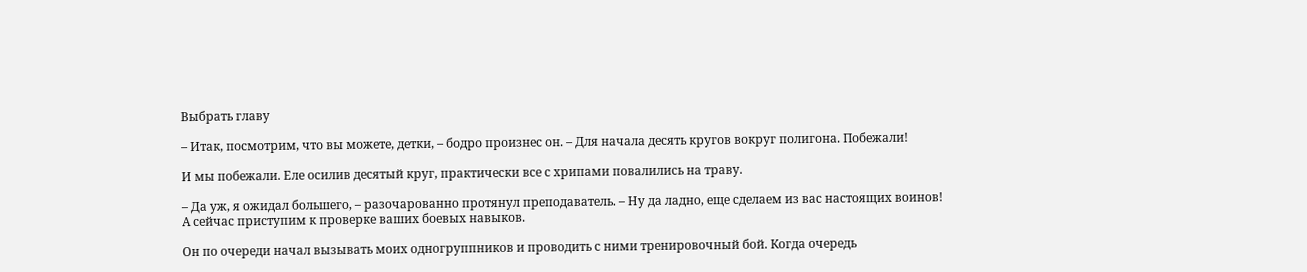Выбрать главу

– Итак, посмотрим, что вы можете, детки, – бодро произнес он. – Для начала десять кругов вокруг полигона. Побежали!

И мы побежали. Еле осилив десятый круг, практически все с хрипами повалились на траву.

– Да уж, я ожидал большего, – разочарованно протянул преподаватель. – Ну да ладно, еще сделаем из вас настоящих воинов! А сейчас приступим к проверке ваших боевых навыков.

Он по очереди начал вызывать моих одногруппников и проводить с ними тренировочный бой. Когда очередь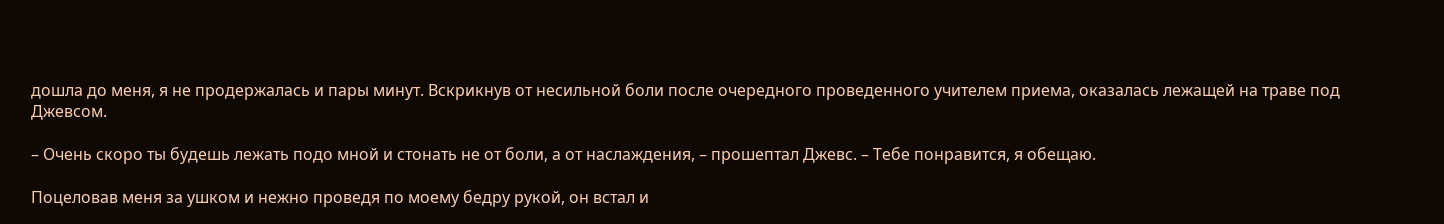дошла до меня, я не продержалась и пары минут. Вскрикнув от несильной боли после очередного проведенного учителем приема, оказалась лежащей на траве под Джевсом.

– Очень скоро ты будешь лежать подо мной и стонать не от боли, а от наслаждения, – прошептал Джевс. – Тебе понравится, я обещаю.

Поцеловав меня за ушком и нежно проведя по моему бедру рукой, он встал и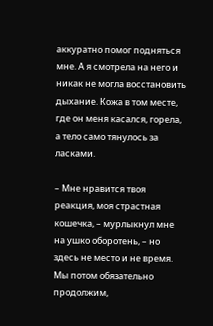аккуратно помог подняться мне. А я смотрела на него и никак не могла восстановить дыхание. Кожа в том месте, где он меня касался, горела, а тело само тянулось за ласками.

– Мне нравится твоя реакция, моя страстная кошечка, – мурлыкнул мне на ушко оборотень, – но здесь не место и не время. Мы потом обязательно продолжим,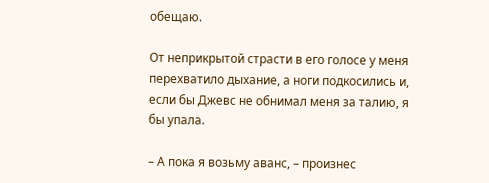обещаю.

От неприкрытой страсти в его голосе у меня перехватило дыхание, а ноги подкосились и, если бы Джевс не обнимал меня за талию, я бы упала.

– А пока я возьму аванс, – произнес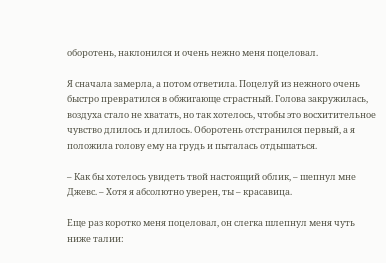оборотень, наклонился и очень нежно меня поцеловал.

Я сначала замерла, а потом ответила. Поцелуй из нежного очень быстро превратился в обжигающе страстный. Голова закружилась, воздуха стало не хватать, но так хотелось, чтобы это восхитительное чувство длилось и длилось. Оборотень отстранился первый, а я положила голову ему на грудь и пыталась отдышаться.

– Как бы хотелось увидеть твой настоящий облик, – шепнул мне Джевс. – Хотя я абсолютно уверен, ты – красавица.

Еще раз коротко меня поцеловал, он слегка шлепнул меня чуть ниже талии: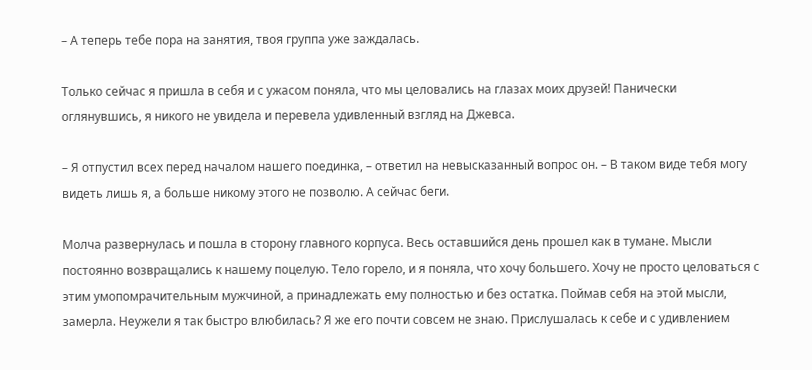– А теперь тебе пора на занятия, твоя группа уже заждалась.

Только сейчас я пришла в себя и с ужасом поняла, что мы целовались на глазах моих друзей! Панически оглянувшись, я никого не увидела и перевела удивленный взгляд на Джевса.

– Я отпустил всех перед началом нашего поединка, – ответил на невысказанный вопрос он. – В таком виде тебя могу видеть лишь я, а больше никому этого не позволю. А сейчас беги.

Молча развернулась и пошла в сторону главного корпуса. Весь оставшийся день прошел как в тумане. Мысли постоянно возвращались к нашему поцелую. Тело горело, и я поняла, что хочу большего. Хочу не просто целоваться с этим умопомрачительным мужчиной, а принадлежать ему полностью и без остатка. Поймав себя на этой мысли, замерла. Неужели я так быстро влюбилась? Я же его почти совсем не знаю. Прислушалась к себе и с удивлением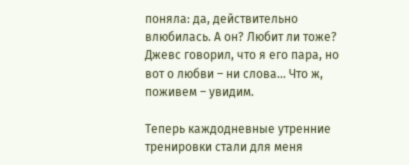поняла: да, действительно влюбилась. А он? Любит ли тоже? Джевс говорил, что я его пара, но вот о любви – ни слова... Что ж, поживем – увидим.

Теперь каждодневные утренние тренировки стали для меня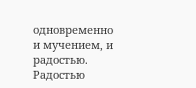одновременно и мучением, и радостью. Радостью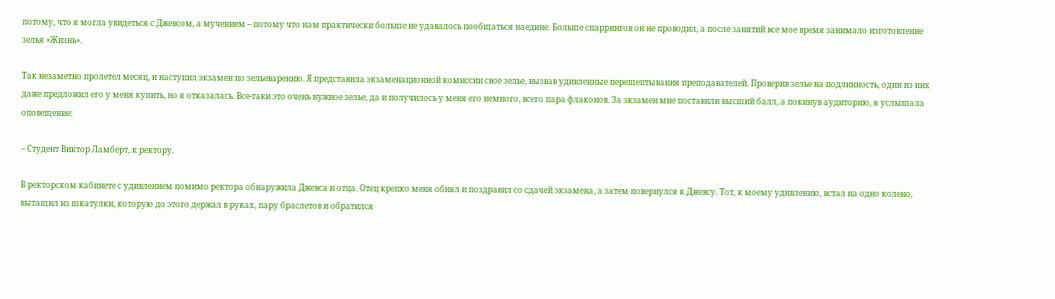потому, что я могла увидеться с Джевсом, а мучением – потому что нам практически больше не удавалось пообщаться наедине. Больше спаррингов он не проводил, а после занятий все мое время занимало изготовление зелья «Жизнь».

Так незаметно пролетел месяц, и наступил экзамен по зельеварению. Я представила экзаменационной комиссии свое зелье, вызвав удивленные перешептывания преподавателей. Проверив зелье на подлинность, один из них даже предложил его у меня купить, но я отказалась. Все-таки это очень нужное зелье, да и получилось у меня его немного, всего пара флаконов. За экзамен мне поставили высший балл, а покинув аудиторию, я услышала оповещение:

– Студент Виктор Ламберт, к ректору.

В ректорском кабинете с удивлением помимо ректора обнаружила Джевса и отца. Отец крепко меня обнял и поздравил со сдачей экзамена, а затем повернулся к Джевсу. Тот, к моему удивлению, встал на одно колено, вытащил из шкатулки, которую до этого держал в руках, пару браслетов и обратился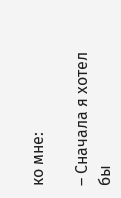ко мне:

– Сначала я хотел бы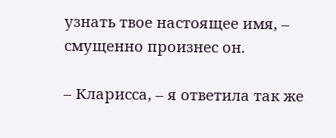узнать твое настоящее имя, – смущенно произнес он.

– Кларисса, – я ответила так же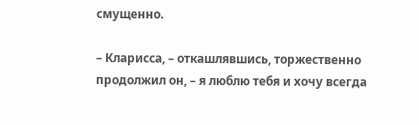смущенно.

– Кларисса, – откашлявшись, торжественно продолжил он, – я люблю тебя и хочу всегда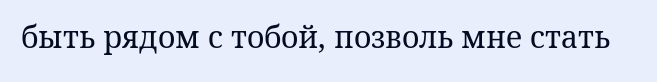быть рядом с тобой, позволь мне стать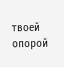твоей опорой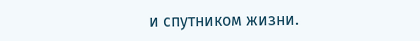и спутником жизни.